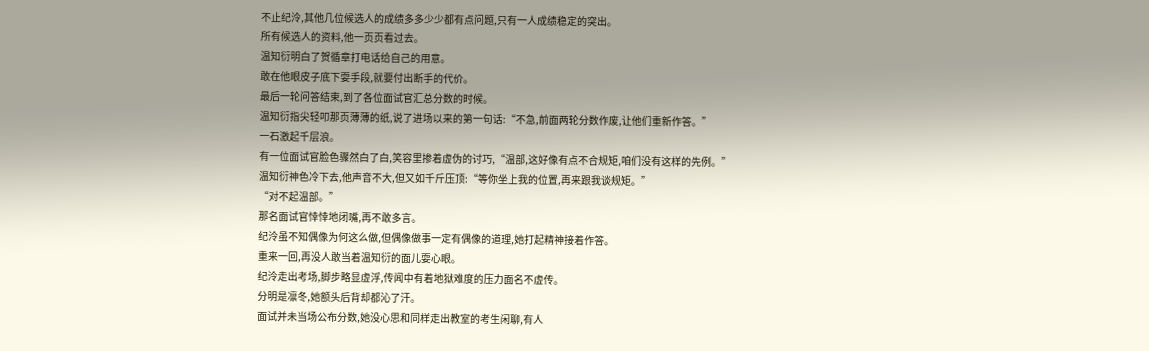不止纪泠,其他几位候选人的成绩多多少少都有点问题,只有一人成绩稳定的突出。
所有候选人的资料,他一页页看过去。
温知衍明白了贺循章打电话给自己的用意。
敢在他眼皮子底下耍手段,就要付出断手的代价。
最后一轮问答结束,到了各位面试官汇总分数的时候。
温知衍指尖轻叩那页薄薄的纸,说了进场以来的第一句话:“不急,前面两轮分数作废,让他们重新作答。”
一石激起千层浪。
有一位面试官脸色骤然白了白,笑容里掺着虚伪的讨巧,“温部,这好像有点不合规矩,咱们没有这样的先例。”
温知衍神色冷下去,他声音不大,但又如千斤压顶:“等你坐上我的位置,再来跟我谈规矩。”
“对不起温部。”
那名面试官悻悻地闭嘴,再不敢多言。
纪泠虽不知偶像为何这么做,但偶像做事一定有偶像的道理,她打起精神接着作答。
重来一回,再没人敢当着温知衍的面儿耍心眼。
纪泠走出考场,脚步略显虚浮,传闻中有着地狱难度的压力面名不虚传。
分明是凛冬,她额头后背却都沁了汗。
面试并未当场公布分数,她没心思和同样走出教室的考生闲聊,有人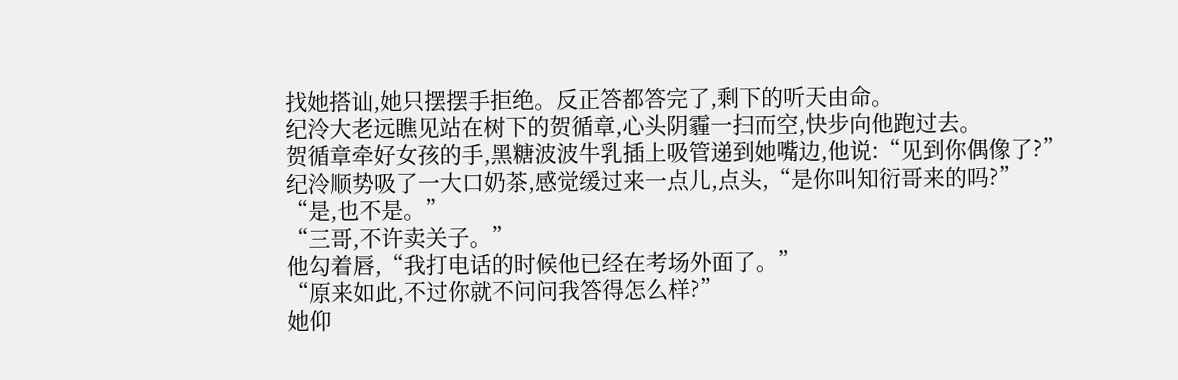找她搭讪,她只摆摆手拒绝。反正答都答完了,剩下的听天由命。
纪泠大老远瞧见站在树下的贺循章,心头阴霾一扫而空,快步向他跑过去。
贺循章牵好女孩的手,黑糖波波牛乳插上吸管递到她嘴边,他说:“见到你偶像了?”
纪泠顺势吸了一大口奶茶,感觉缓过来一点儿,点头,“是你叫知衍哥来的吗?”
“是,也不是。”
“三哥,不许卖关子。”
他勾着唇,“我打电话的时候他已经在考场外面了。”
“原来如此,不过你就不问问我答得怎么样?”
她仰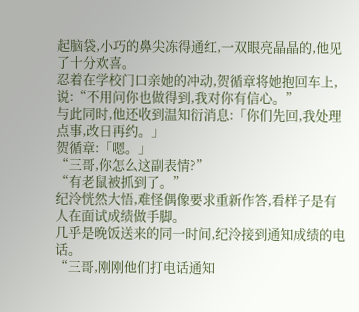起脑袋,小巧的鼻尖冻得通红,一双眼亮晶晶的,他见了十分欢喜。
忍着在学校门口亲她的冲动,贺循章将她抱回车上,说:“不用问你也做得到,我对你有信心。”
与此同时,他还收到温知衍消息:「你们先回,我处理点事,改日再约。」
贺循章:「嗯。」
“三哥,你怎么这副表情?”
“有老鼠被抓到了。”
纪泠恍然大悟,难怪偶像要求重新作答,看样子是有人在面试成绩做手脚。
几乎是晚饭送来的同一时间,纪泠接到通知成绩的电话。
“三哥,刚刚他们打电话通知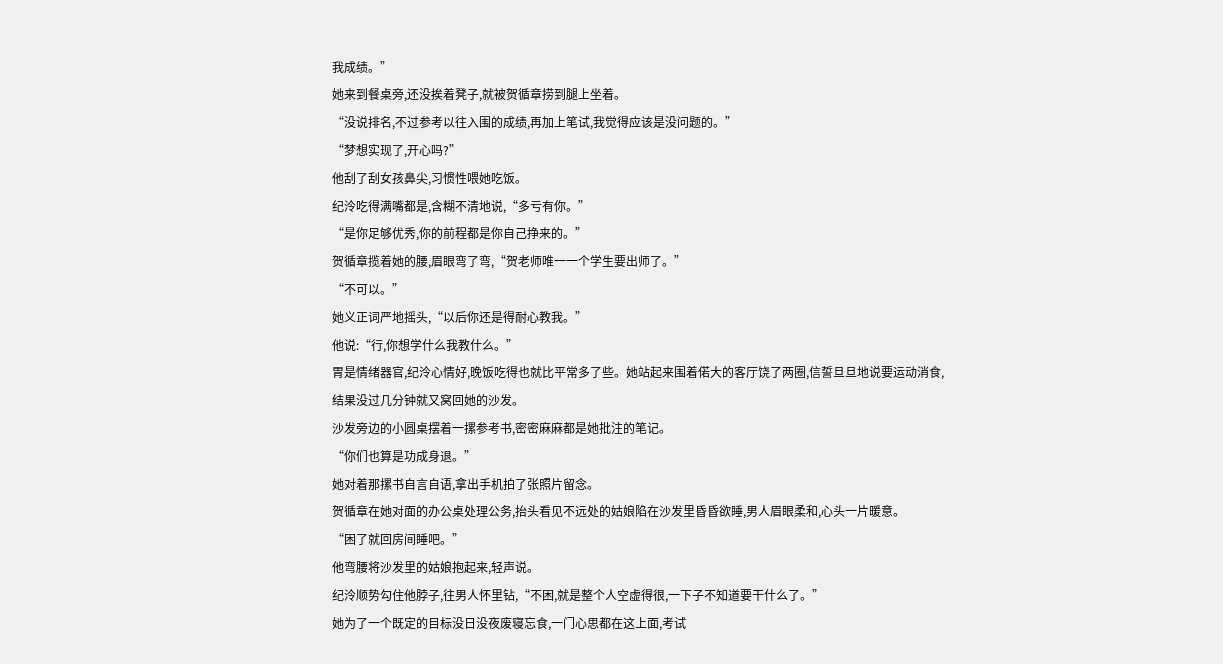我成绩。”
她来到餐桌旁,还没挨着凳子,就被贺循章捞到腿上坐着。
“没说排名,不过参考以往入围的成绩,再加上笔试,我觉得应该是没问题的。”
“梦想实现了,开心吗?”
他刮了刮女孩鼻尖,习惯性喂她吃饭。
纪泠吃得满嘴都是,含糊不清地说,“多亏有你。”
“是你足够优秀,你的前程都是你自己挣来的。”
贺循章揽着她的腰,眉眼弯了弯,“贺老师唯一一个学生要出师了。”
“不可以。”
她义正词严地摇头,“以后你还是得耐心教我。”
他说:“行,你想学什么我教什么。”
胃是情绪器官,纪泠心情好,晚饭吃得也就比平常多了些。她站起来围着偌大的客厅饶了两圈,信誓旦旦地说要运动消食,结果没过几分钟就又窝回她的沙发。
沙发旁边的小圆桌摆着一摞参考书,密密麻麻都是她批注的笔记。
“你们也算是功成身退。”
她对着那摞书自言自语,拿出手机拍了张照片留念。
贺循章在她对面的办公桌处理公务,抬头看见不远处的姑娘陷在沙发里昏昏欲睡,男人眉眼柔和,心头一片暖意。
“困了就回房间睡吧。”
他弯腰将沙发里的姑娘抱起来,轻声说。
纪泠顺势勾住他脖子,往男人怀里钻,“不困,就是整个人空虚得很,一下子不知道要干什么了。”
她为了一个既定的目标没日没夜废寝忘食,一门心思都在这上面,考试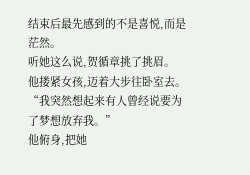结束后最先感到的不是喜悦,而是茫然。
听她这么说,贺循章挑了挑眉。
他搂紧女孩,迈着大步往卧室去。
“我突然想起来有人曾经说要为了梦想放弃我。”
他俯身,把她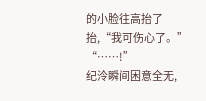的小脸往高抬了抬,“我可伤心了。”
“……!”
纪泠瞬间困意全无,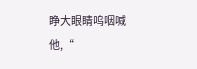睁大眼睛呜咽喊他,“